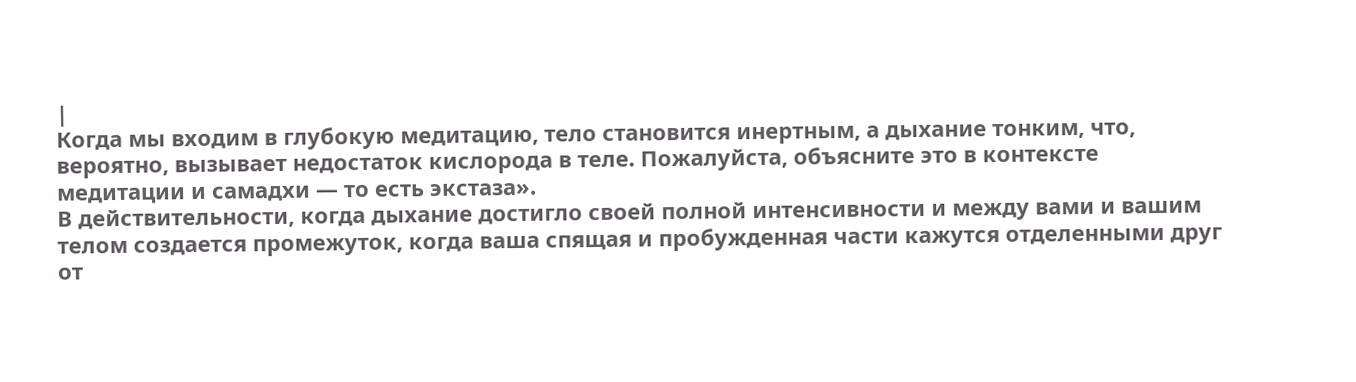|
Когда мы входим в глубокую медитацию, тело становится инертным, а дыхание тонким, что, вероятно, вызывает недостаток кислорода в теле. Пожалуйста, объясните это в контексте медитации и самадхи — то есть экстаза».
В действительности, когда дыхание достигло своей полной интенсивности и между вами и вашим телом создается промежуток, когда ваша спящая и пробужденная части кажутся отделенными друг от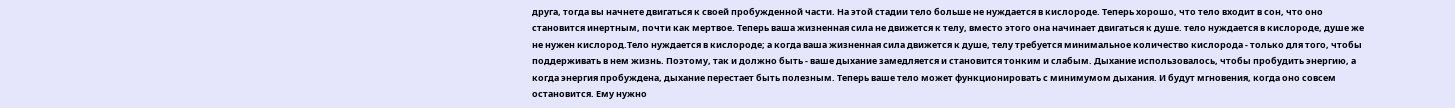друга, тогда вы начнете двигаться к своей пробужденной части. На этой стадии тело больше не нуждается в кислороде. Теперь хорошо, что тело входит в сон, что оно становится инертным, почти как мертвое. Теперь ваша жизненная сила не движется к телу, вместо этого она начинает двигаться к душе. тело нуждается в кислороде, душе же не нужен кислород.Тело нуждается в кислороде; а когда ваша жизненная сила движется к душе, телу требуется минимальное количество кислорода - только для того, чтобы поддерживать в нем жизнь. Поэтому, так и должно быть - ваше дыхание замедляется и становится тонким и слабым. Дыхание использовалось, чтобы пробудить энергию, а когда энергия пробуждена, дыхание перестает быть полезным. Теперь ваше тело может функционировать с минимумом дыхания. И будут мгновения, когда оно совсем остановится. Ему нужно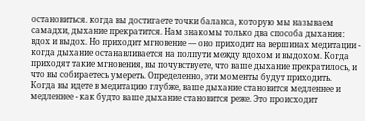остановиться. когда вы достигаете точки баланса, которую мы называем самадхи, дыхание прекратится. Нам знакомы только два способа дыхания: вдох и выдох. Но приходит мгновение — оно приходит на вершинах медитации - когда дыхание останавливается на полпути между вдохом и выдохом. Когда приходят такие мгновения, вы почувствуете, что ваше дыхание прекратилось, и что вы собираетесь умереть. Определенно, эти моменты будут приходить.
Когда вы идете в медитацию глубже, ваше дыхание становится медленнее и медленнее - как будто ваше дыхание становится реже. Это происходит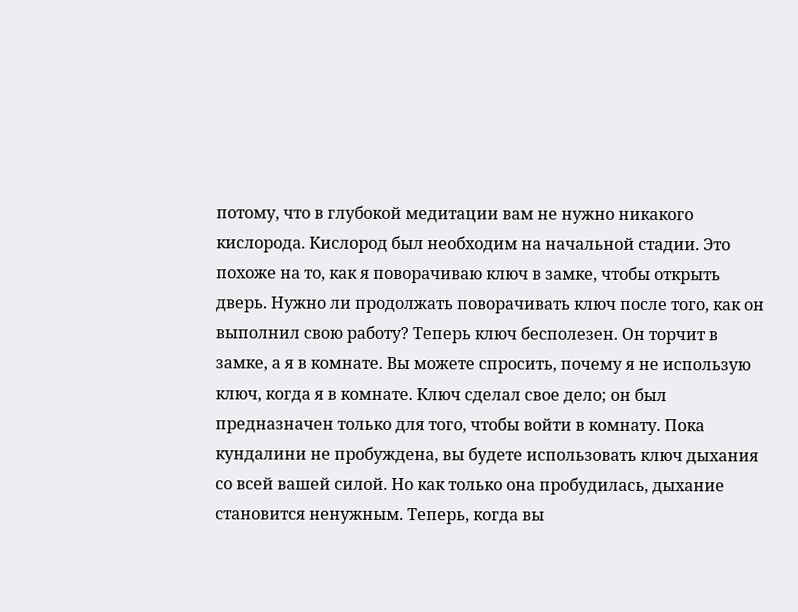потому, что в глубокой медитации вам не нужно никакого кислорода. Кислород был необходим на начальной стадии. Это похоже на то, как я поворачиваю ключ в замке, чтобы открыть дверь. Нужно ли продолжать поворачивать ключ после того, как он выполнил свою работу? Теперь ключ бесполезен. Он торчит в замке, а я в комнате. Вы можете спросить, почему я не использую ключ, когда я в комнате. Ключ сделал свое дело; он был предназначен только для того, чтобы войти в комнату. Пока кундалини не пробуждена, вы будете использовать ключ дыхания со всей вашей силой. Но как только она пробудилась, дыхание становится ненужным. Теперь, когда вы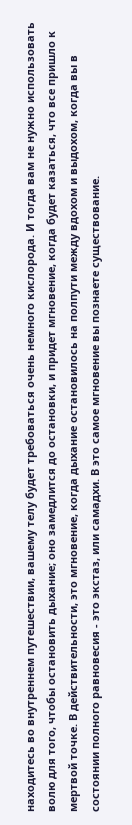находитесь во внутреннем путешествии, вашему телу будет требоваться очень немного кислорода. И тогда вам не нужно использовать волю для того, чтобы остановить дыхание; оно замедлится до остановки, и придет мгновение, когда будет казаться, что все пришло к мертвой точке. В действительности, это мгновение, когда дыхание остановилось на полпути между вдохом и выдохом, когда вы в состоянии полного равновесия - это экстаз, или самадхи. В это самое мгновение вы познаете существование.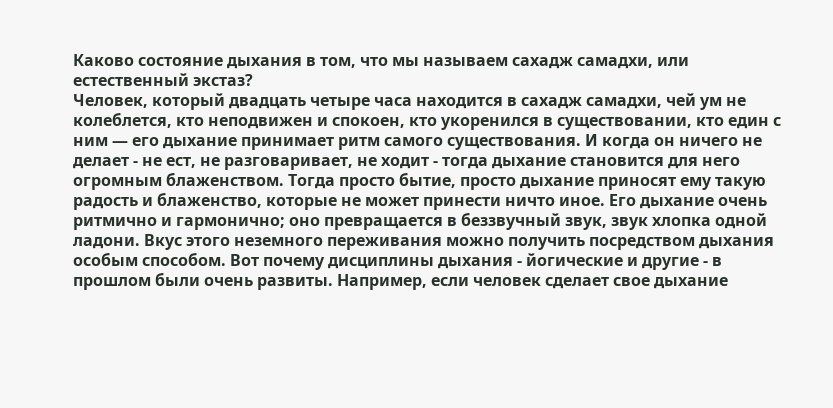Каково состояние дыхания в том, что мы называем сахадж самадхи, или естественный экстаз?
Человек, который двадцать четыре часа находится в сахадж самадхи, чей ум не колеблется, кто неподвижен и спокоен, кто укоренился в существовании, кто един с ним — его дыхание принимает ритм самого существования. И когда он ничего не делает - не ест, не разговаривает, не ходит - тогда дыхание становится для него огромным блаженством. Тогда просто бытие, просто дыхание приносят ему такую радость и блаженство, которые не может принести ничто иное. Его дыхание очень ритмично и гармонично; оно превращается в беззвучный звук, звук хлопка одной ладони. Вкус этого неземного переживания можно получить посредством дыхания особым способом. Вот почему дисциплины дыхания - йогические и другие - в прошлом были очень развиты. Например, если человек сделает свое дыхание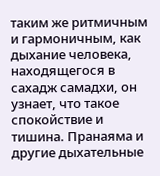таким же ритмичным и гармоничным, как дыхание человека, находящегося в сахадж самадхи, он узнает, что такое спокойствие и тишина. Пранаяма и другие дыхательные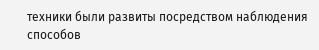техники были развиты посредством наблюдения способов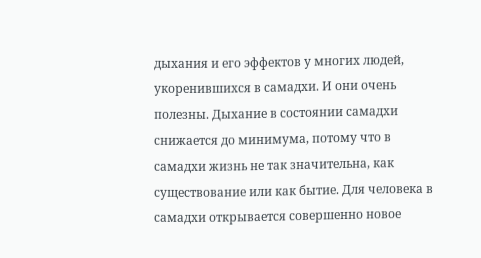дыхания и его эффектов у многих людей, укоренившихся в самадхи. И они очень полезны. Дыхание в состоянии самадхи снижается до минимума, потому что в самадхи жизнь не так значительна, как существование или как бытие. Для человека в самадхи открывается совершенно новое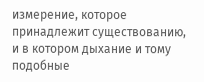измерение, которое принадлежит существованию, и в котором дыхание и тому подобные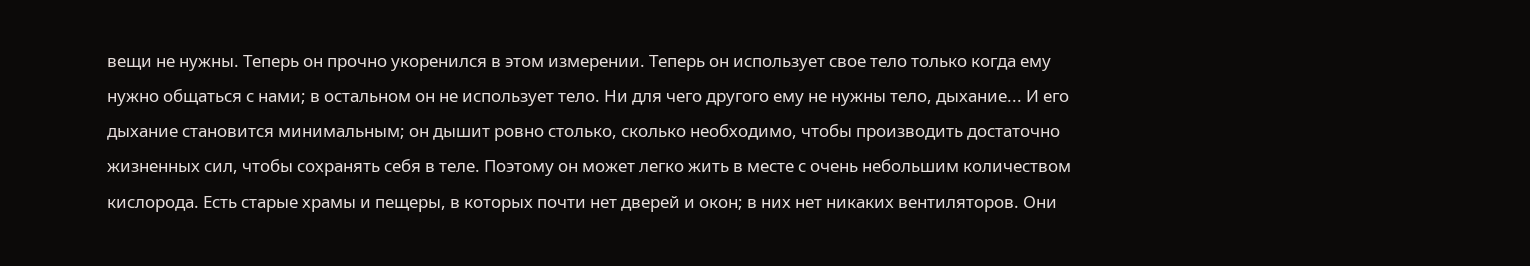вещи не нужны. Теперь он прочно укоренился в этом измерении. Теперь он использует свое тело только когда ему нужно общаться с нами; в остальном он не использует тело. Ни для чего другого ему не нужны тело, дыхание... И его дыхание становится минимальным; он дышит ровно столько, сколько необходимо, чтобы производить достаточно жизненных сил, чтобы сохранять себя в теле. Поэтому он может легко жить в месте с очень небольшим количеством кислорода. Есть старые храмы и пещеры, в которых почти нет дверей и окон; в них нет никаких вентиляторов. Они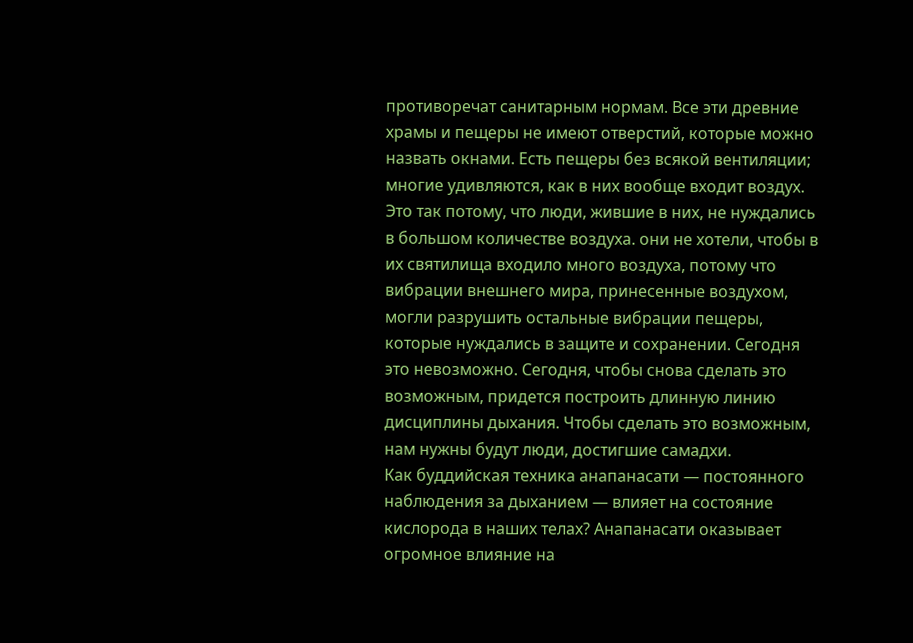противоречат санитарным нормам. Все эти древние храмы и пещеры не имеют отверстий, которые можно назвать окнами. Есть пещеры без всякой вентиляции; многие удивляются, как в них вообще входит воздух. Это так потому, что люди, жившие в них, не нуждались в большом количестве воздуха. они не хотели, чтобы в их святилища входило много воздуха, потому что вибрации внешнего мира, принесенные воздухом, могли разрушить остальные вибрации пещеры, которые нуждались в защите и сохранении. Сегодня это невозможно. Сегодня, чтобы снова сделать это возможным, придется построить длинную линию дисциплины дыхания. Чтобы сделать это возможным, нам нужны будут люди, достигшие самадхи.
Как буддийская техника анапанасати — постоянного наблюдения за дыханием — влияет на состояние кислорода в наших телах? Анапанасати оказывает огромное влияние на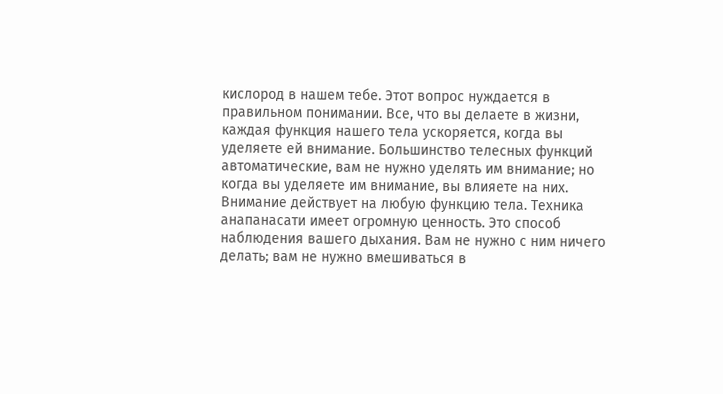кислород в нашем тебе. Этот вопрос нуждается в правильном понимании. Все, что вы делаете в жизни, каждая функция нашего тела ускоряется, когда вы уделяете ей внимание. Большинство телесных функций автоматические, вам не нужно уделять им внимание; но когда вы уделяете им внимание, вы влияете на них. Внимание действует на любую функцию тела. Техника анапанасати имеет огромную ценность. Это способ наблюдения вашего дыхания. Вам не нужно с ним ничего делать; вам не нужно вмешиваться в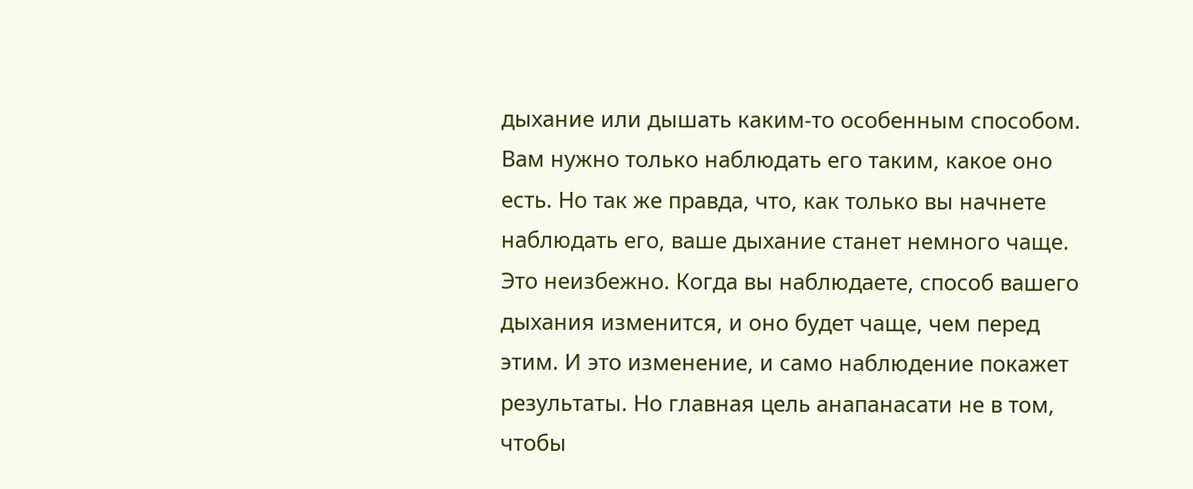дыхание или дышать каким-то особенным способом. Вам нужно только наблюдать его таким, какое оно есть. Но так же правда, что, как только вы начнете наблюдать его, ваше дыхание станет немного чаще. Это неизбежно. Когда вы наблюдаете, способ вашего дыхания изменится, и оно будет чаще, чем перед этим. И это изменение, и само наблюдение покажет результаты. Но главная цель анапанасати не в том, чтобы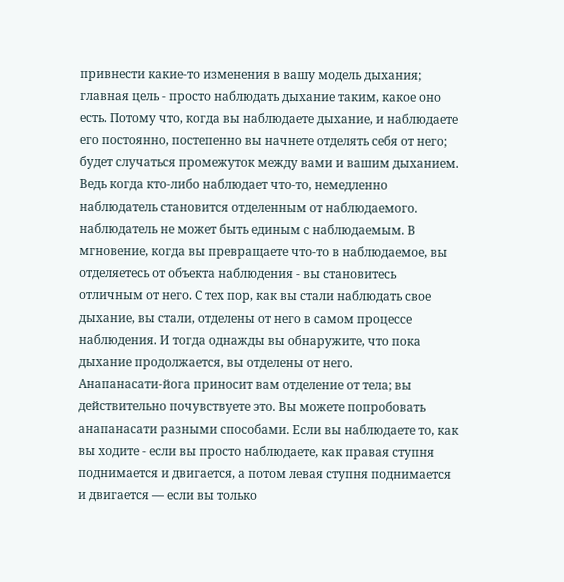привнести какие-то изменения в вашу модель дыхания; главная цель - просто наблюдать дыхание таким, какое оно есть. Потому что, когда вы наблюдаете дыхание, и наблюдаете его постоянно, постепенно вы начнете отделять себя от него; будет случаться промежуток между вами и вашим дыханием. Ведь когда кто-либо наблюдает что-то, немедленно наблюдатель становится отделенным от наблюдаемого. наблюдатель не может быть единым с наблюдаемым. В мгновение, когда вы превращаете что-то в наблюдаемое, вы отделяетесь от объекта наблюдения - вы становитесь отличным от него. С тех пор, как вы стали наблюдать свое дыхание, вы стали, отделены от него в самом процессе наблюдения. И тогда однажды вы обнаружите, что пока дыхание продолжается, вы отделены от него.
Анапанасати-йога приносит вам отделение от тела; вы действительно почувствуете это. Вы можете попробовать анапанасати разными способами. Если вы наблюдаете то, как вы ходите - если вы просто наблюдаете, как правая ступня поднимается и двигается, а потом левая ступня поднимается и двигается — если вы только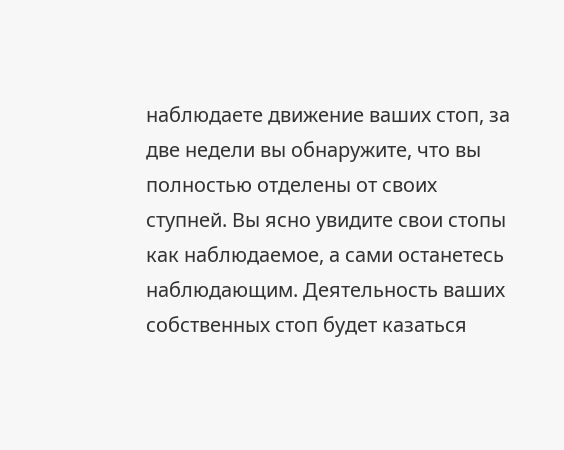наблюдаете движение ваших стоп, за две недели вы обнаружите, что вы полностью отделены от своих ступней. Вы ясно увидите свои стопы как наблюдаемое, а сами останетесь наблюдающим. Деятельность ваших собственных стоп будет казаться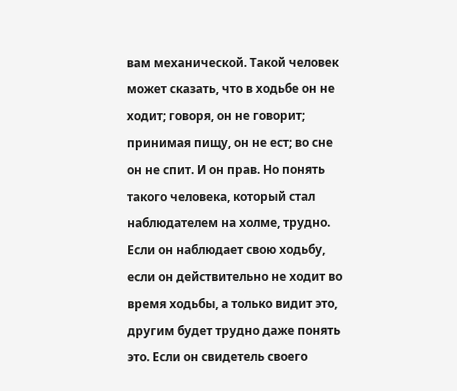вам механической. Такой человек может сказать, что в ходьбе он не ходит; говоря, он не говорит; принимая пищу, он не ест; во сне он не спит. И он прав. Но понять такого человека, который стал наблюдателем на холме, трудно. Если он наблюдает свою ходьбу, если он действительно не ходит во время ходьбы, а только видит это, другим будет трудно даже понять это. Если он свидетель своего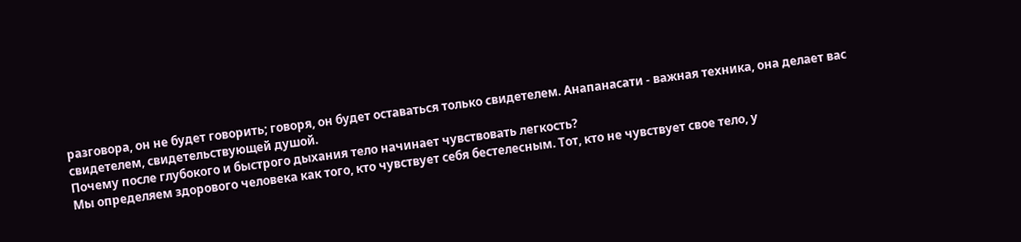разговора, он не будет говорить; говоря, он будет оставаться только свидетелем. Анапанасати - важная техника, она делает вас свидетелем, свидетельствующей душой.
Почему после глубокого и быстрого дыхания тело начинает чувствовать легкость?
Мы определяем здорового человека как того, кто чувствует себя бестелесным. Тот, кто не чувствует свое тело, у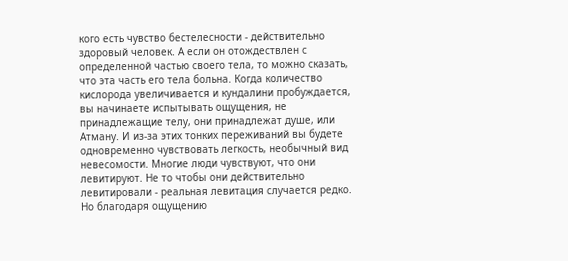кого есть чувство бестелесности - действительно здоровый человек. А если он отождествлен с определенной частью своего тела, то можно сказать, что эта часть его тела больна. Когда количество кислорода увеличивается и кундалини пробуждается, вы начинаете испытывать ощущения, не принадлежащие телу, они принадлежат душе, или Атману. И из-за этих тонких переживаний вы будете одновременно чувствовать легкость, необычный вид невесомости. Многие люди чувствуют, что они левитируют. Не то чтобы они действительно левитировали - реальная левитация случается редко. Но благодаря ощущению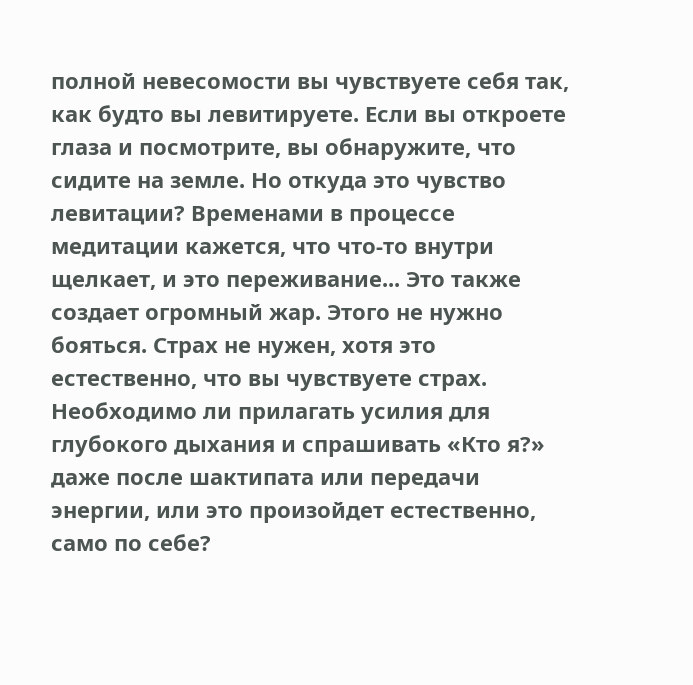полной невесомости вы чувствуете себя так, как будто вы левитируете. Если вы откроете глаза и посмотрите, вы обнаружите, что сидите на земле. Но откуда это чувство левитации? Временами в процессе медитации кажется, что что-то внутри щелкает, и это переживание... Это также создает огромный жар. Этого не нужно бояться. Страх не нужен, хотя это естественно, что вы чувствуете страх.
Необходимо ли прилагать усилия для глубокого дыхания и спрашивать «Кто я?» даже после шактипата или передачи энергии, или это произойдет естественно, само по себе?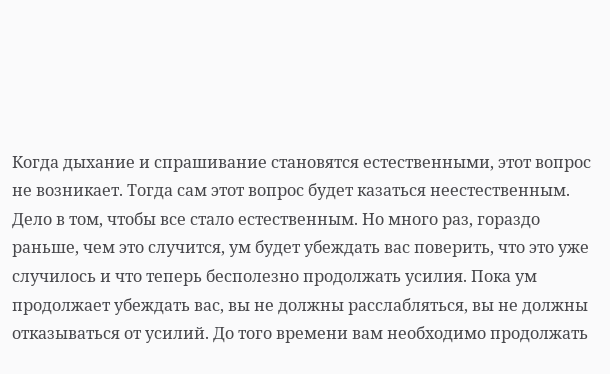Когда дыхание и спрашивание становятся естественными, этот вопрос не возникает. Тогда сам этот вопрос будет казаться неестественным. Дело в том, чтобы все стало естественным. Но много раз, гораздо раньше, чем это случится, ум будет убеждать вас поверить, что это уже случилось и что теперь бесполезно продолжать усилия. Пока ум продолжает убеждать вас, вы не должны расслабляться, вы не должны отказываться от усилий. До того времени вам необходимо продолжать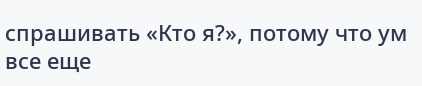спрашивать «Кто я?», потому что ум все еще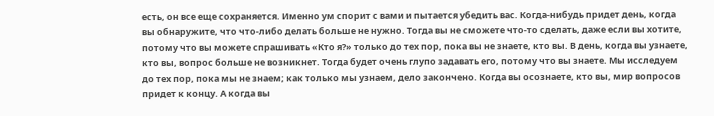есть, он все еще сохраняется. Именно ум спорит с вами и пытается убедить вас. Когда-нибудь придет день, когда вы обнаружите, что что-либо делать больше не нужно. Тогда вы не сможете что-то сделать, даже если вы хотите, потому что вы можете спрашивать «Кто я?» только до тех пор, пока вы не знаете, кто вы. В день, когда вы узнаете, кто вы, вопрос больше не возникнет. Тогда будет очень глупо задавать его, потому что вы знаете. Мы исследуем до тех пор, пока мы не знаем; как только мы узнаем, дело закончено. Когда вы осознаете, кто вы, мир вопросов придет к концу. А когда вы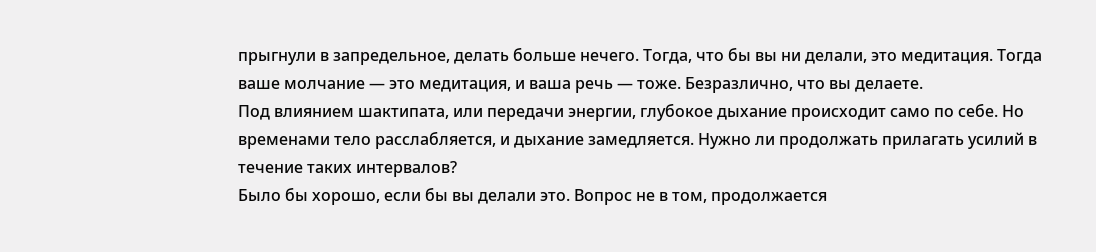прыгнули в запредельное, делать больше нечего. Тогда, что бы вы ни делали, это медитация. Тогда ваше молчание — это медитация, и ваша речь — тоже. Безразлично, что вы делаете.
Под влиянием шактипата, или передачи энергии, глубокое дыхание происходит само по себе. Но временами тело расслабляется, и дыхание замедляется. Нужно ли продолжать прилагать усилий в течение таких интервалов?
Было бы хорошо, если бы вы делали это. Вопрос не в том, продолжается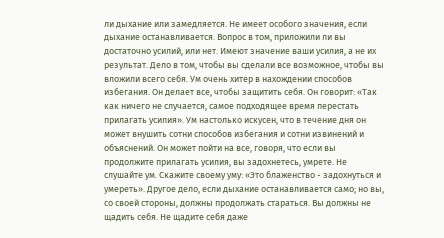ли дыхание или замедляется. Не имеет особого значения, если дыхание останавливается. Вопрос в том, приложили ли вы достаточно усилий, или нет. Имеют значение ваши усилия, а не их результат. Дело в том, чтобы вы сделали все возможное, чтобы вы вложили всего себя. Ум очень хитер в нахождении способов избегания. Он делает все, чтобы защитить себя. Он говорит: «Так как ничего не случается, самое подходящее время перестать прилагать усилия». Ум настолько искусен, что в течение дня он может внушить сотни способов избегания и сотни извинений и объяснений. Он может пойти на все, говоря, что если вы продолжите прилагать усилия, вы задохнетесь, умрете. Не слушайте ум. Скажите своему уму: «Это блаженство - задохнуться и умереть». Другое дело, если дыхание останавливается само; но вы, со своей стороны, должны продолжать стараться. Вы должны не щадить себя. Не щадите себя даже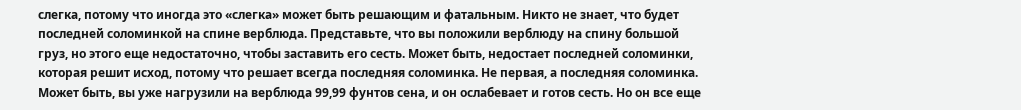слегка, потому что иногда это «слегка» может быть решающим и фатальным. Никто не знает, что будет последней соломинкой на спине верблюда. Представьте, что вы положили верблюду на спину большой груз, но этого еще недостаточно, чтобы заставить его сесть. Может быть, недостает последней соломинки, которая решит исход, потому что решает всегда последняя соломинка. Не первая, а последняя соломинка. Может быть, вы уже нагрузили на верблюда 99,99 фунтов сена, и он ослабевает и готов сесть. Но он все еще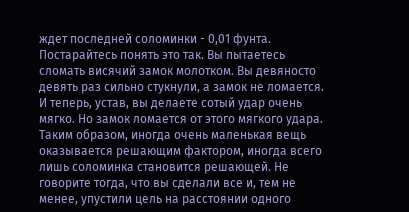ждет последней соломинки - 0,01 фунта. Постарайтесь понять это так. Вы пытаетесь сломать висячий замок молотком. Вы девяносто девять раз сильно стукнули, а замок не ломается. И теперь, устав, вы делаете сотый удар очень мягко. Но замок ломается от этого мягкого удара. Таким образом, иногда очень маленькая вещь оказывается решающим фактором, иногда всего лишь соломинка становится решающей. Не говорите тогда, что вы сделали все и, тем не менее, упустили цель на расстоянии одного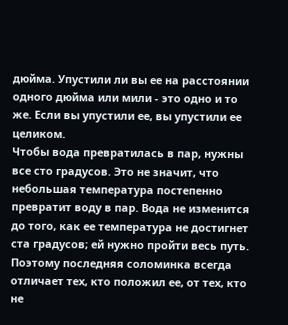дюйма. Упустили ли вы ее на расстоянии одного дюйма или мили - это одно и то же. Если вы упустили ее, вы упустили ее целиком.
Чтобы вода превратилась в пар, нужны все сто градусов. Это не значит, что небольшая температура постепенно превратит воду в пар. Вода не изменится до того, как ее температура не достигнет ста градусов; ей нужно пройти весь путь. Поэтому последняя соломинка всегда отличает тех, кто положил ее, от тех, кто не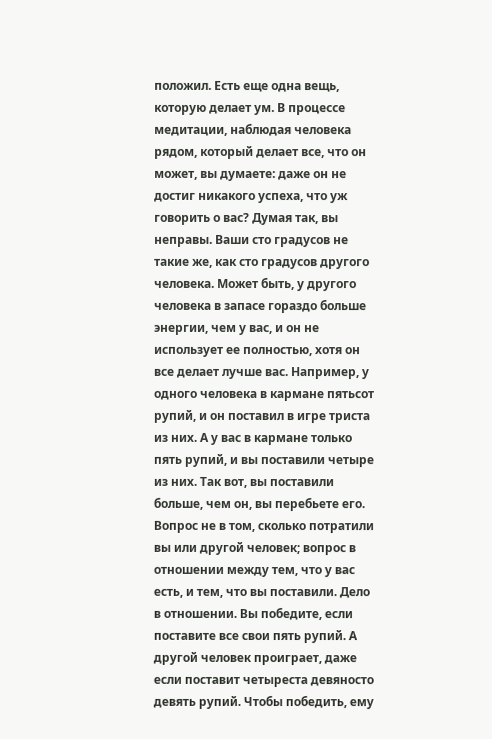положил. Есть еще одна вещь, которую делает ум. В процессе медитации, наблюдая человека рядом, который делает все, что он может, вы думаете: даже он не достиг никакого успеха, что уж говорить о вас? Думая так, вы неправы. Ваши сто градусов не такие же, как сто градусов другого человека. Может быть, у другого человека в запасе гораздо больше энергии, чем у вас, и он не использует ее полностью, хотя он все делает лучше вас. Например, у одного человека в кармане пятьсот рупий, и он поставил в игре триста из них. А у вас в кармане только пять рупий, и вы поставили четыре из них. Так вот, вы поставили больше, чем он, вы перебьете его. Вопрос не в том, сколько потратили вы или другой человек; вопрос в отношении между тем, что у вас есть, и тем, что вы поставили. Дело в отношении. Вы победите, если поставите все свои пять рупий. А другой человек проиграет, даже если поставит четыреста девяносто девять рупий. Чтобы победить, ему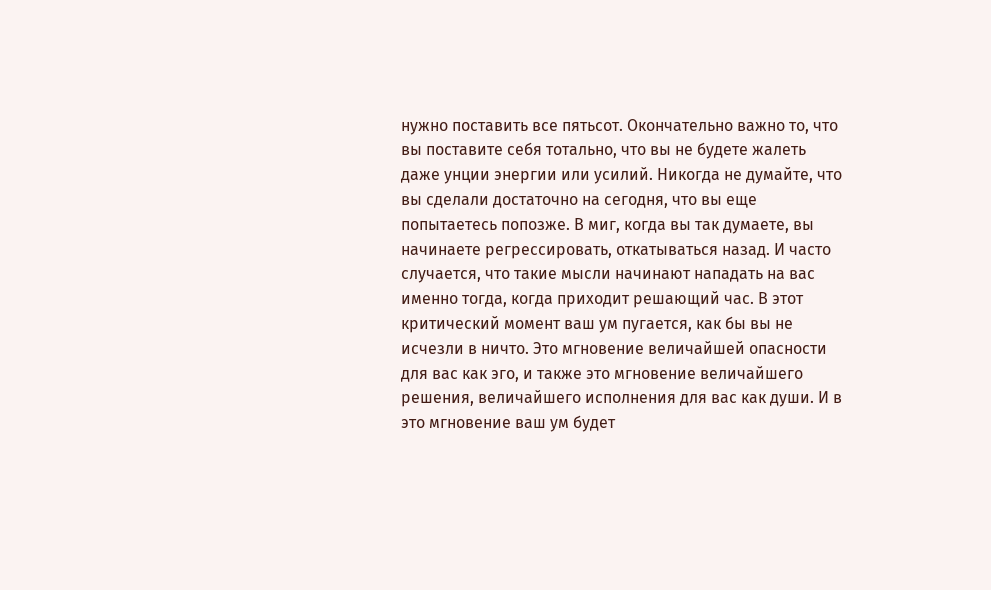нужно поставить все пятьсот. Окончательно важно то, что вы поставите себя тотально, что вы не будете жалеть даже унции энергии или усилий. Никогда не думайте, что вы сделали достаточно на сегодня, что вы еще попытаетесь попозже. В миг, когда вы так думаете, вы начинаете регрессировать, откатываться назад. И часто случается, что такие мысли начинают нападать на вас именно тогда, когда приходит решающий час. В этот критический момент ваш ум пугается, как бы вы не исчезли в ничто. Это мгновение величайшей опасности для вас как эго, и также это мгновение величайшего решения, величайшего исполнения для вас как души. И в это мгновение ваш ум будет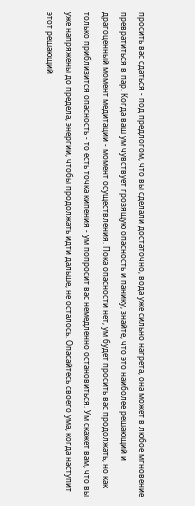просить вас сдаться - под предлогом, что вы сделали достаточно, вода уже сильно нагрета, она может в любое мгновение превратиться в пар. Когда ваш ум чувствует грозящую опасность и панику, знайте, что это наиболее решающий и драгоценный момент медитации - момент осуществления. Пока опасности нет, ум будет просить вас продолжать, но как только приблизится опасность - то есть точка кипения - ум попросит вас немедленно остановиться. Ум скажет вам, что вы уже напряжены до предела, энергии, чтобы продолжать идти дальше, не осталось. Опасайтесь своего ума, когда наступит этот решающий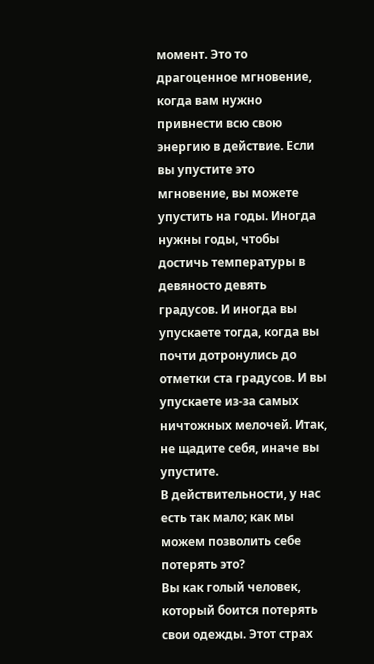момент. Это то драгоценное мгновение, когда вам нужно привнести всю свою энергию в действие. Если вы упустите это мгновение, вы можете упустить на годы. Иногда нужны годы, чтобы достичь температуры в девяносто девять градусов. И иногда вы упускаете тогда, когда вы почти дотронулись до отметки ста градусов. И вы упускаете из-за самых ничтожных мелочей. Итак, не щадите себя, иначе вы упустите.
В действительности, у нас есть так мало; как мы можем позволить себе потерять это?
Вы как голый человек, который боится потерять свои одежды. Этот страх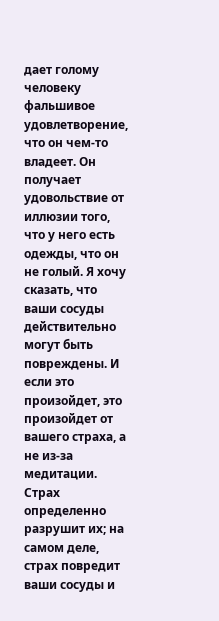дает голому человеку фальшивое удовлетворение, что он чем-то владеет. Он получает удовольствие от иллюзии того, что у него есть одежды, что он не голый. Я хочу сказать, что ваши сосуды действительно могут быть повреждены. И если это произойдет, это произойдет от вашего страха, а не из-за медитации. Страх определенно разрушит их; на самом деле, страх повредит ваши сосуды и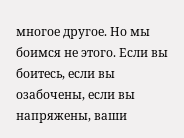многое другое. Но мы боимся не этого. Если вы боитесь, если вы озабочены, если вы напряжены, ваши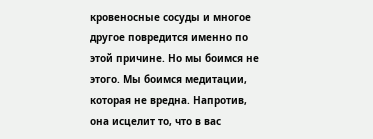кровеносные сосуды и многое другое повредится именно по этой причине. Но мы боимся не этого. Мы боимся медитации, которая не вредна. Напротив, она исцелит то, что в вас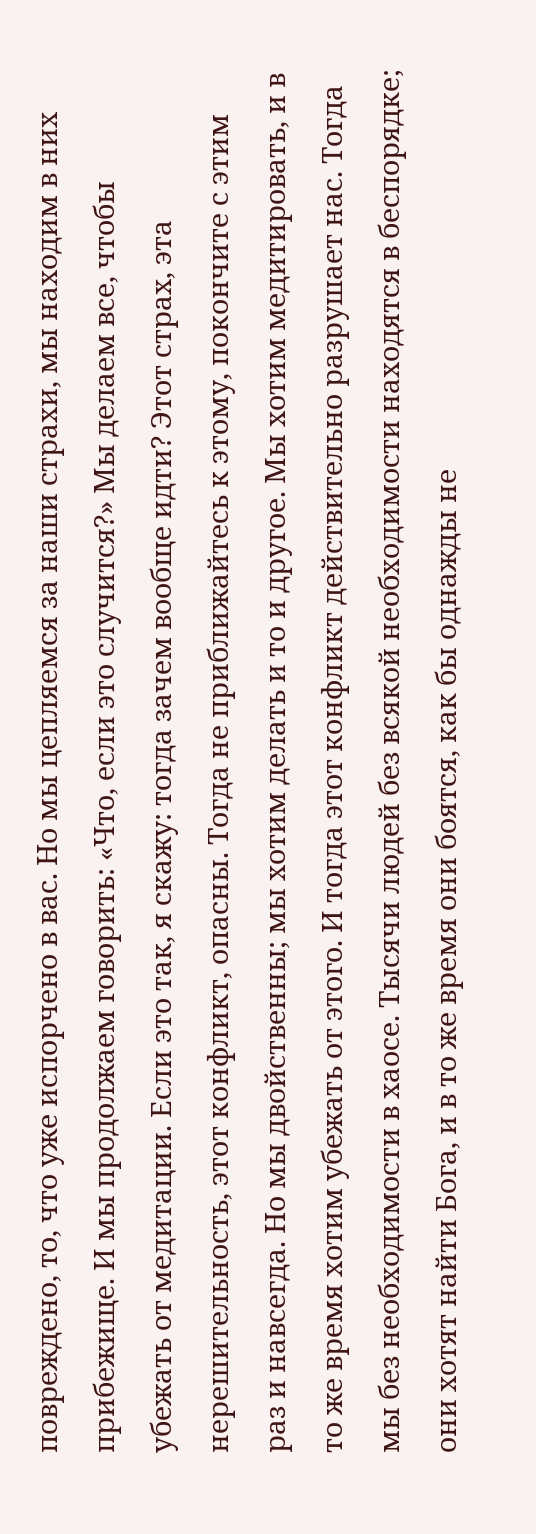повреждено, то, что уже испорчено в вас. Но мы цепляемся за наши страхи, мы находим в них прибежище. И мы продолжаем говорить: «Что, если это случится?» Мы делаем все, чтобы убежать от медитации. Если это так, я скажу: тогда зачем вообще идти? Этот страх, эта нерешительность, этот конфликт, опасны. Тогда не приближайтесь к этому, покончите с этим раз и навсегда. Но мы двойственны; мы хотим делать и то и другое. Мы хотим медитировать, и в то же время хотим убежать от этого. И тогда этот конфликт действительно разрушает нас. Тогда мы без необходимости в хаосе. Тысячи людей без всякой необходимости находятся в беспорядке; они хотят найти Бога, и в то же время они боятся, как бы однажды не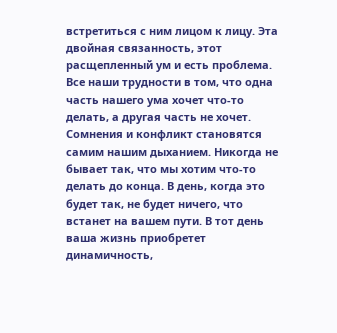встретиться с ним лицом к лицу. Эта двойная связанность, этот расщепленный ум и есть проблема. Все наши трудности в том, что одна часть нашего ума хочет что-то делать, а другая часть не хочет. Сомнения и конфликт становятся самим нашим дыханием. Никогда не бывает так, что мы хотим что-то делать до конца. В день, когда это будет так, не будет ничего, что встанет на вашем пути. В тот день ваша жизнь приобретет динамичность,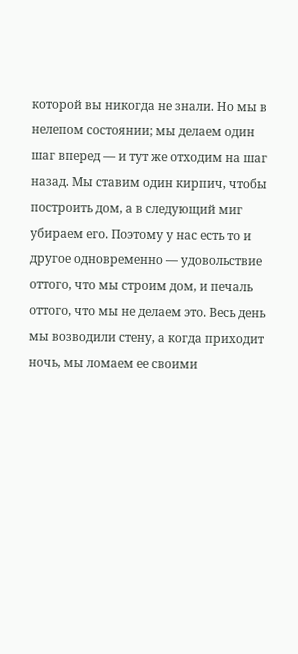которой вы никогда не знали. Но мы в нелепом состоянии; мы делаем один шаг вперед — и тут же отходим на шаг назад. Мы ставим один кирпич, чтобы построить дом, а в следующий миг убираем его. Поэтому у нас есть то и другое одновременно — удовольствие оттого, что мы строим дом, и печаль оттого, что мы не делаем это. Весь день мы возводили стену, а когда приходит ночь, мы ломаем ее своими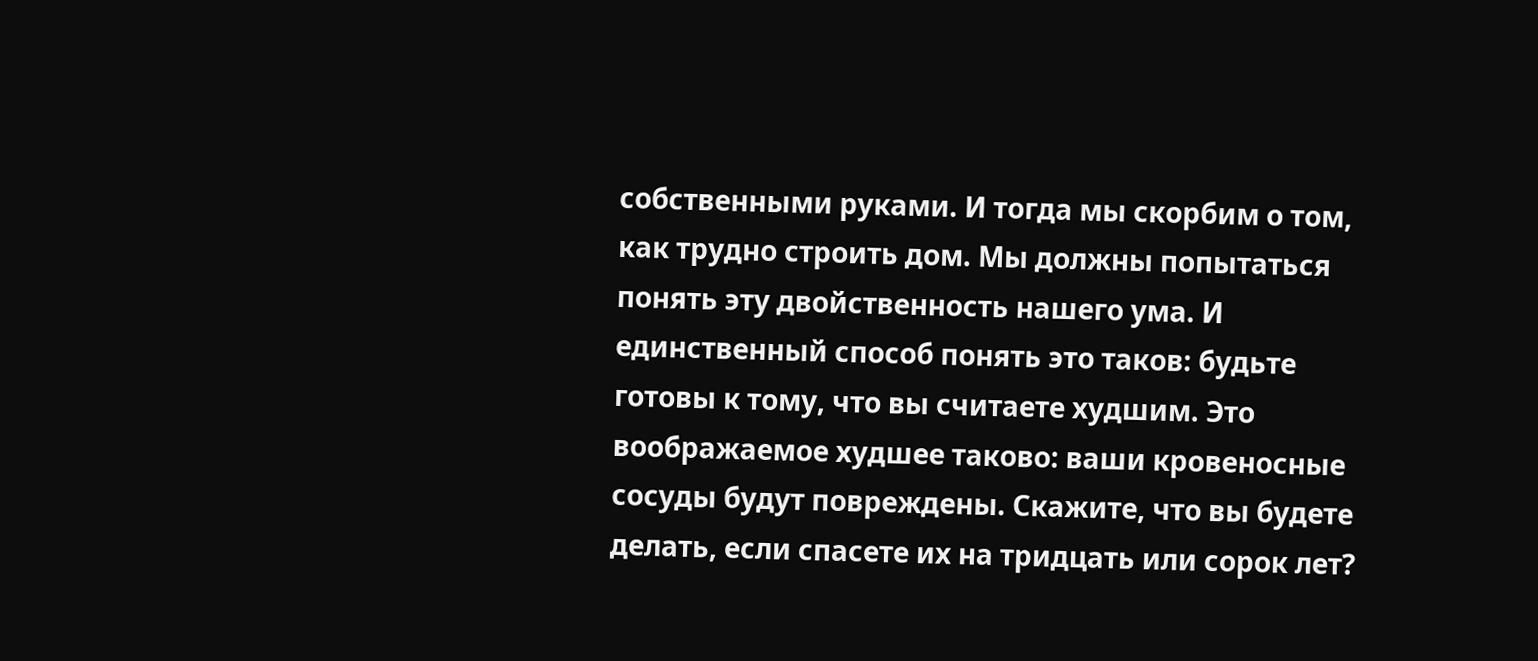собственными руками. И тогда мы скорбим о том, как трудно строить дом. Мы должны попытаться понять эту двойственность нашего ума. И единственный способ понять это таков: будьте готовы к тому, что вы считаете худшим. Это воображаемое худшее таково: ваши кровеносные сосуды будут повреждены. Скажите, что вы будете делать, если спасете их на тридцать или сорок лет?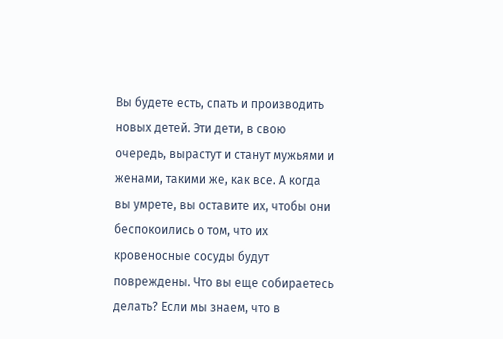Вы будете есть, спать и производить новых детей. Эти дети, в свою очередь, вырастут и станут мужьями и женами, такими же, как все. А когда вы умрете, вы оставите их, чтобы они беспокоились о том, что их кровеносные сосуды будут повреждены. Что вы еще собираетесь делать? Если мы знаем, что в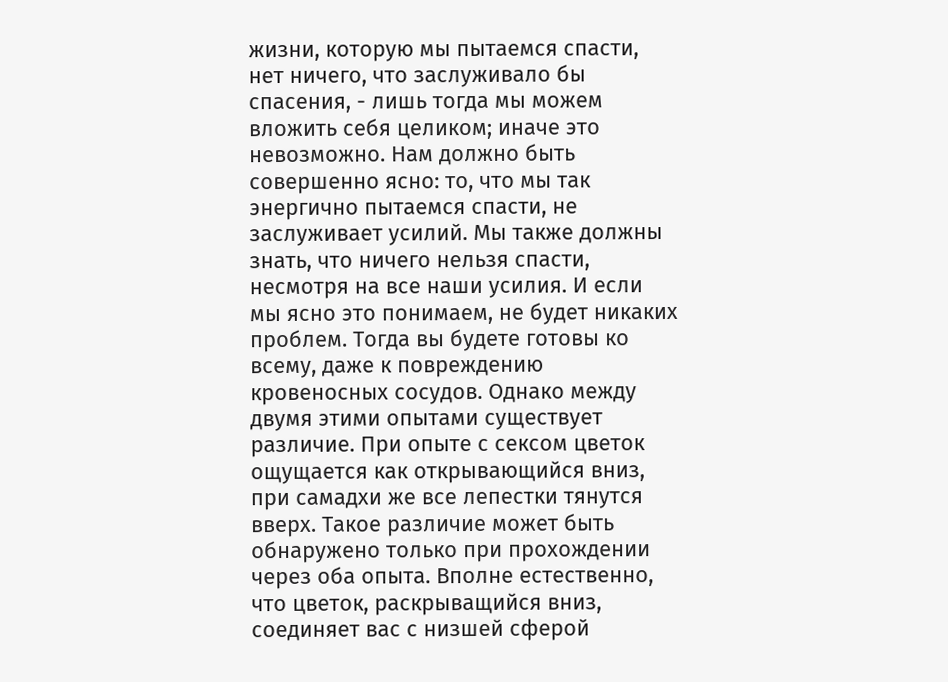жизни, которую мы пытаемся спасти, нет ничего, что заслуживало бы спасения, - лишь тогда мы можем вложить себя целиком; иначе это невозможно. Нам должно быть совершенно ясно: то, что мы так энергично пытаемся спасти, не заслуживает усилий. Мы также должны знать, что ничего нельзя спасти, несмотря на все наши усилия. И если мы ясно это понимаем, не будет никаких проблем. Тогда вы будете готовы ко всему, даже к повреждению кровеносных сосудов. Однако между двумя этими опытами существует различие. При опыте с сексом цветок ощущается как открывающийся вниз, при самадхи же все лепестки тянутся вверх. Такое различие может быть обнаружено только при прохождении через оба опыта. Вполне естественно, что цветок, раскрыващийся вниз, соединяет вас с низшей сферой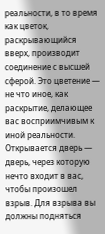реальности, в то время как цветок, раскрывающийся вверх, производит соединение с высшей сферой. Это цветение — не что иное, как раскрытие, делающее вас восприимчивым к иной реальности. Открывается дверь — дверь, через которую нечто входит в вас, чтобы произошел взрыв. Для взрыва вы должны подняться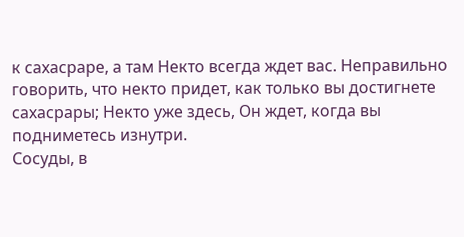к сахасраре, а там Некто всегда ждет вас. Неправильно говорить, что некто придет, как только вы достигнете сахасрары; Некто уже здесь, Он ждет, когда вы подниметесь изнутри.
Сосуды, в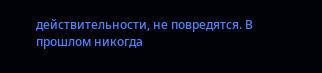действительности, не повредятся. В прошлом никогда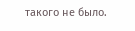такого не было.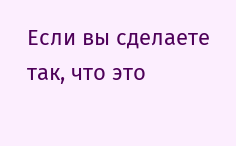Если вы сделаете так, что это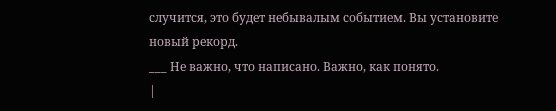случится, это будет небывалым событием. Вы установите новый рекорд.
___ Не важно, что написано. Важно, как понято.
|